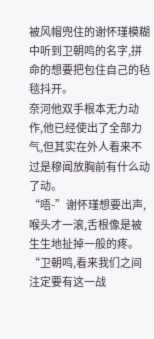被风帽兜住的谢怀瑾模糊中听到卫朝鸣的名字,拼命的想要把包住自己的毡毯抖开。
奈河他双手根本无力动作,他已经使出了全部力气,但其实在外人看来不过是穆闻放胸前有什么动了动。
“唔-”谢怀瑾想要出声,喉头才一滚,舌根像是被生生地扯掉一般的疼。
“卫朝鸣,看来我们之间注定要有这一战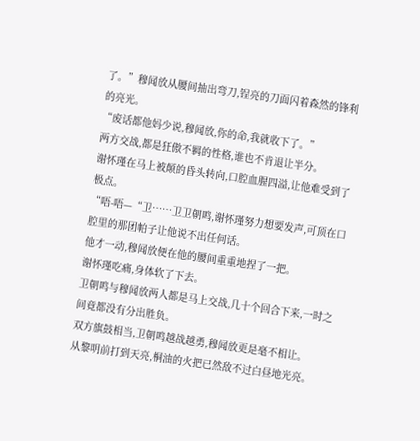了。”穆闻放从腰间抽出弯刀,锃亮的刀面闪着森然的锋利的亮光。
“废话都他妈少说,穆闻放,你的命,我就收下了。”
两方交战,都是狂傲不羁的性格,谁也不肯退让半分。
谢怀瑾在马上被颠的昏头转向,口腔血腥四溢,让他难受到了极点。
“唔-唔—“卫……卫卫朝鸣,谢怀瑾努力想要发声,可顶在口腔里的那团帕子让他说不出任何话。
他才一动,穆闻放便在他的腰间重重地捏了一把。
谢怀瑾吃痛,身体软了下去。
卫朝鸣与穆闻放两人都是马上交战,几十个回合下来,一时之间竟都没有分出胜负。
双方旗鼓相当,卫朝鸣越战越勇,穆闻放更是毫不相让。
从黎明前打到天亮,桐油的火把已然敌不过白昼地光亮。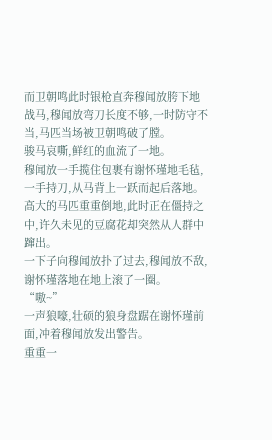而卫朝鸣此时银枪直奔穆闻放胯下地战马,穆闻放弯刀长度不够,一时防守不当,马匹当场被卫朝鸣破了膛。
骏马哀嘶,鲜红的血流了一地。
穆闻放一手揽住包裹有谢怀瑾地毛毡,一手持刀,从马背上一跃而起后落地。
高大的马匹重重倒地,此时正在僵持之中,许久未见的豆腐花却突然从人群中蹿出。
一下子向穆闻放扑了过去,穆闻放不敌,谢怀瑾落地在地上滚了一圈。
“嗷~”
一声狼嚎,壮硕的狼身盘踞在谢怀瑾前面,冲着穆闻放发出警告。
重重一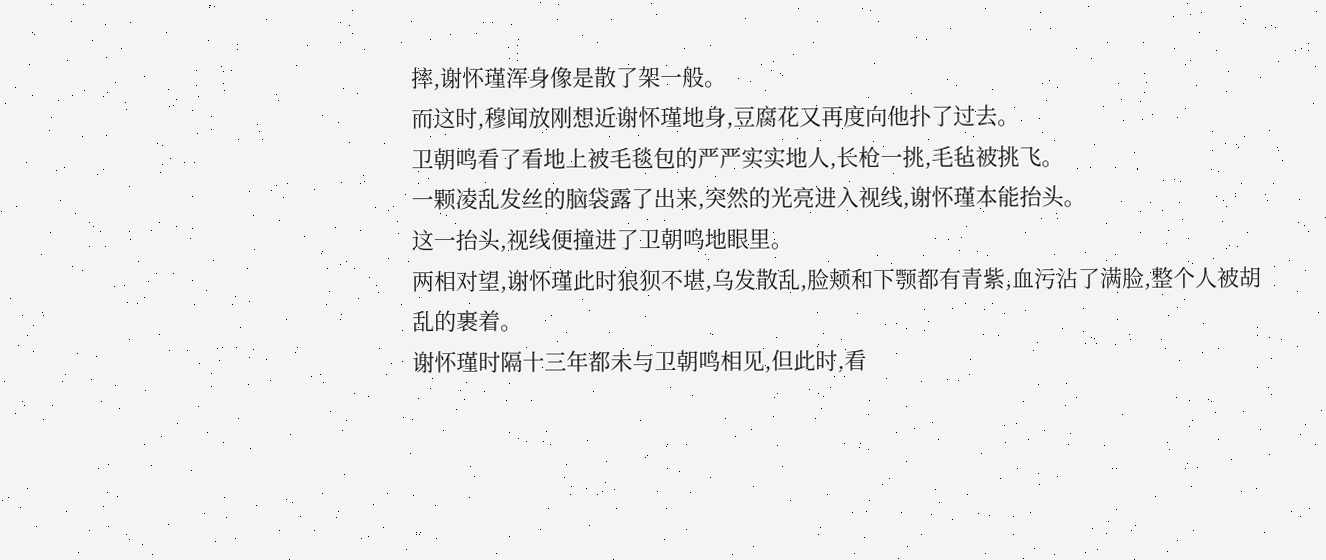摔,谢怀瑾浑身像是散了架一般。
而这时,穆闻放刚想近谢怀瑾地身,豆腐花又再度向他扑了过去。
卫朝鸣看了看地上被毛毯包的严严实实地人,长枪一挑,毛毡被挑飞。
一颗凌乱发丝的脑袋露了出来,突然的光亮进入视线,谢怀瑾本能抬头。
这一抬头,视线便撞进了卫朝鸣地眼里。
两相对望,谢怀瑾此时狼狈不堪,乌发散乱,脸颊和下颚都有青紫,血污沾了满脸,整个人被胡乱的裹着。
谢怀瑾时隔十三年都未与卫朝鸣相见,但此时,看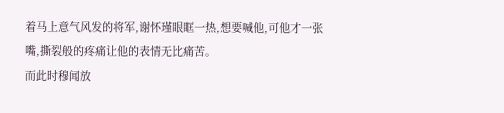着马上意气风发的将军,谢怀瑾眼眶一热,想要喊他,可他才一张嘴,撕裂般的疼痛让他的表情无比痛苦。
而此时穆闻放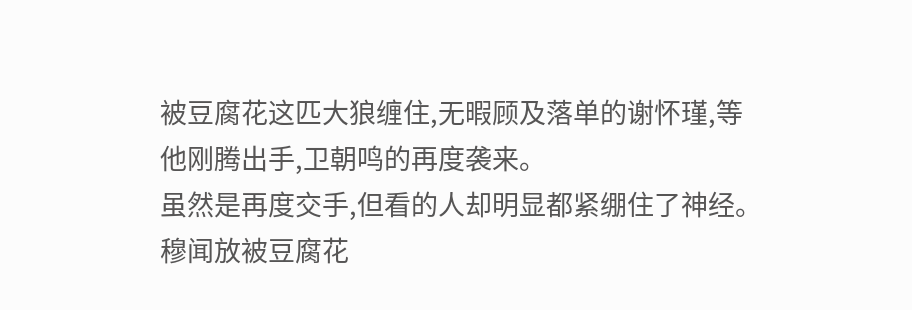被豆腐花这匹大狼缠住,无暇顾及落单的谢怀瑾,等他刚腾出手,卫朝鸣的再度袭来。
虽然是再度交手,但看的人却明显都紧绷住了神经。
穆闻放被豆腐花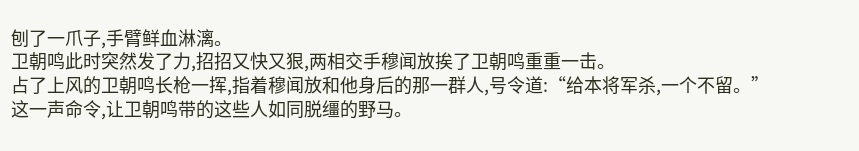刨了一爪子,手臂鲜血淋漓。
卫朝鸣此时突然发了力,招招又快又狠,两相交手穆闻放挨了卫朝鸣重重一击。
占了上风的卫朝鸣长枪一挥,指着穆闻放和他身后的那一群人,号令道:“给本将军杀,一个不留。”
这一声命令,让卫朝鸣带的这些人如同脱缰的野马。